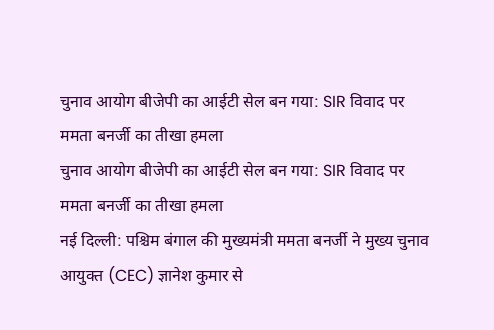चुनाव आयोग बीजेपी का आईटी सेल बन गया: SIR विवाद पर ममता बनर्जी का तीखा हमला
चुनाव आयोग बीजेपी का आईटी सेल बन गया: SIR विवाद पर ममता बनर्जी का तीखा हमला
नई दिल्ली: पश्चिम बंगाल की मुख्यमंत्री ममता बनर्जी ने मुख्य चुनाव आयुक्त (CEC) ज्ञानेश कुमार से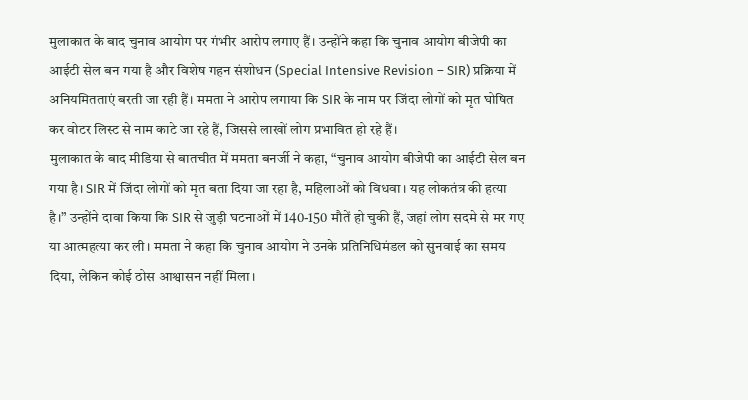मुलाकात के बाद चुनाव आयोग पर गंभीर आरोप लगाए हैं। उन्होंने कहा कि चुनाव आयोग बीजेपी का आईटी सेल बन गया है और विशेष गहन संशोधन (Special Intensive Revision – SIR) प्रक्रिया में अनियमितताएं बरती जा रही हैं। ममता ने आरोप लगाया कि SIR के नाम पर जिंदा लोगों को मृत घोषित कर वोटर लिस्ट से नाम काटे जा रहे हैं, जिससे लाखों लोग प्रभावित हो रहे हैं।
मुलाकात के बाद मीडिया से बातचीत में ममता बनर्जी ने कहा, “चुनाव आयोग बीजेपी का आईटी सेल बन गया है। SIR में जिंदा लोगों को मृत बता दिया जा रहा है, महिलाओं को विधवा। यह लोकतंत्र की हत्या है।” उन्होंने दावा किया कि SIR से जुड़ी घटनाओं में 140-150 मौतें हो चुकी हैं, जहां लोग सदमे से मर गए या आत्महत्या कर ली। ममता ने कहा कि चुनाव आयोग ने उनके प्रतिनिधिमंडल को सुनवाई का समय दिया, लेकिन कोई ठोस आश्वासन नहीं मिला।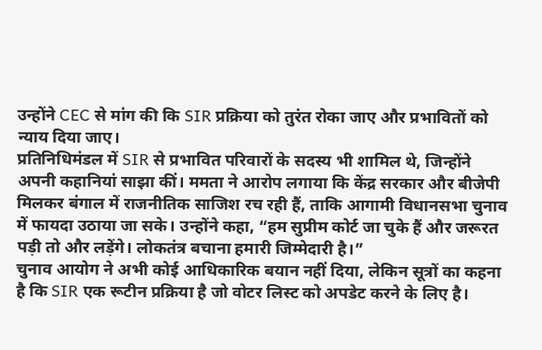उन्होंने CEC से मांग की कि SIR प्रक्रिया को तुरंत रोका जाए और प्रभावितों को न्याय दिया जाए।
प्रतिनिधिमंडल में SIR से प्रभावित परिवारों के सदस्य भी शामिल थे, जिन्होंने अपनी कहानियां साझा कीं। ममता ने आरोप लगाया कि केंद्र सरकार और बीजेपी मिलकर बंगाल में राजनीतिक साजिश रच रही हैं, ताकि आगामी विधानसभा चुनाव में फायदा उठाया जा सके। उन्होंने कहा, “हम सुप्रीम कोर्ट जा चुके हैं और जरूरत पड़ी तो और लड़ेंगे। लोकतंत्र बचाना हमारी जिम्मेदारी है।”
चुनाव आयोग ने अभी कोई आधिकारिक बयान नहीं दिया, लेकिन सूत्रों का कहना है कि SIR एक रूटीन प्रक्रिया है जो वोटर लिस्ट को अपडेट करने के लिए है।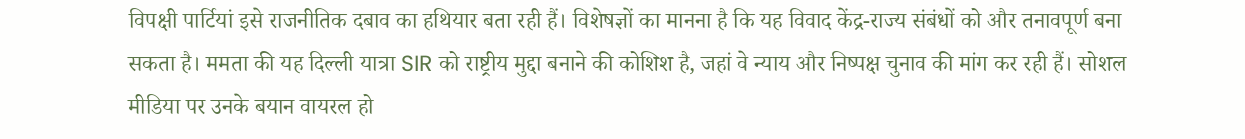विपक्षी पार्टियां इसे राजनीतिक दबाव का हथियार बता रही हैं। विशेषज्ञों का मानना है कि यह विवाद केंद्र-राज्य संबंधों को और तनावपूर्ण बना सकता है। ममता की यह दिल्ली यात्रा SIR को राष्ट्रीय मुद्दा बनाने की कोशिश है, जहां वे न्याय और निष्पक्ष चुनाव की मांग कर रही हैं। सोशल मीडिया पर उनके बयान वायरल हो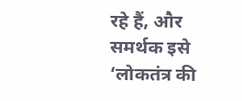रहे हैं, और समर्थक इसे ‘लोकतंत्र की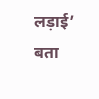लड़ाई’ बता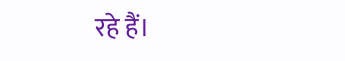रहे हैं।